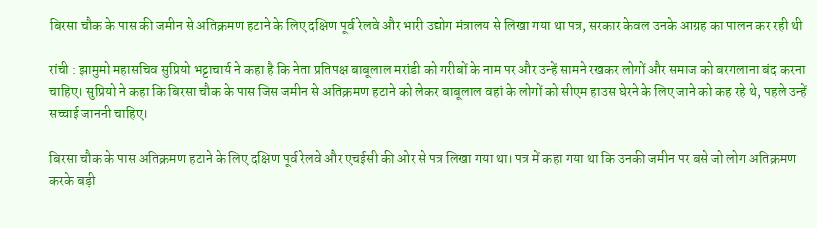बिरसा चौक के पास की जमीन से अतिक्रमण हटाने के लिए दक्षिण पूर्व रेलवे और भारी उद्योग मंत्रालय से लिखा गया था पत्र, सरकार केवल उनके आग्रह का पालन कर रही थी

रांची : झामुमो महासचिव सुप्रियो भट्टाचार्य ने कहा है कि नेता प्रतिपक्ष बाबूलाल मरांडी को गरीबों के नाम पर और उन्हें सामने रखकर लोगों और समाज को बरगलाना बंद करना चाहिए। सुप्रियो ने कहा कि बिरसा चौक के पास जिस जमीन से अतिक्रमण हटाने को लेकर बाबूलाल वहां के लोगों को सीएम हाउस घेरने के लिए जाने को कह रहे थे, पहले उन्हें सच्चाई जाननी चाहिए।

बिरसा चौक के पास अतिक्रमण हटाने के लिए दक्षिण पूर्व रेलवे और एचईसी की ओर से पत्र लिखा गया था। पत्र में कहा गया था कि उनकी जमीन पर बसे जो लोग अतिक्रमण करके बड़ी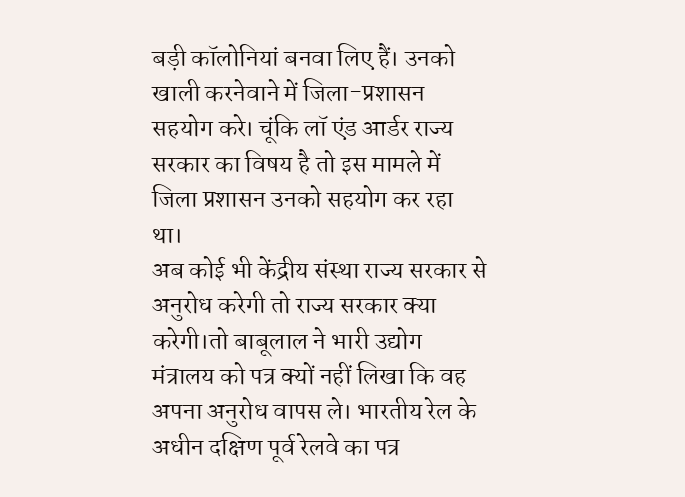बड़ी कॉलोनियां बनवा लिए हैं। उनको खाली करनेवाने में जिला-प्रशासन सहयोग करे। चूंकि लॉ एंड आर्डर राज्य सरकार का विषय है तो इस मामले में जिला प्रशासन उनको सहयोग कर रहा था।
अब कोई भी केंद्रीय संस्था राज्य सरकार से अनुरोध करेगी तो राज्य सरकार क्या करेगी।तो बाबूलाल ने भारी उद्योग मंत्रालय को पत्र क्यों नहीं लिखा कि वह अपना अनुरोध वापस ले। भारतीय रेल के अधीन दक्षिण पूर्व रेलवे का पत्र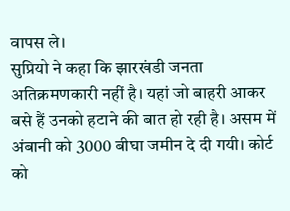वापस ले।
सुप्रियो ने कहा कि झारखंडी जनता अतिक्रमणकारी नहीं है। यहां जो बाहरी आकर बसे हैं उनको हटाने की बात हो रही है। असम में अंबानी को 3000 बीघा जमीन दे दी गयी। कोर्ट को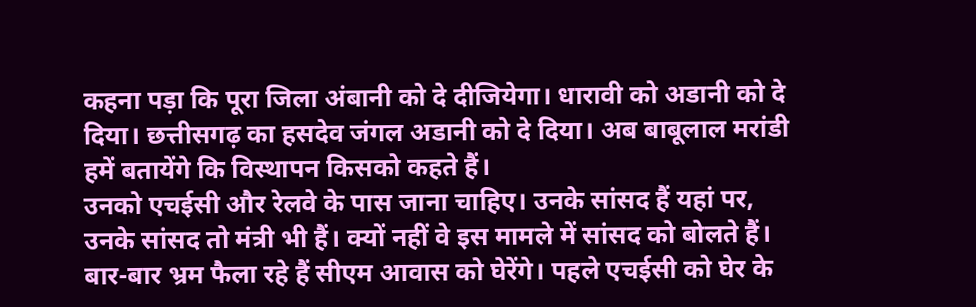कहना पड़ा कि पूरा जिला अंबानी को दे दीजियेगा। धारावी को अडानी को दे दिया। छत्तीसगढ़ का हसदेव जंगल अडानी को दे दिया। अब बाबूलाल मरांडी हमें बतायेंगे कि विस्थापन किसको कहते हैं।
उनको एचईसी और रेलवे के पास जाना चाहिए। उनके सांसद हैं यहां पर, उनके सांसद तो मंत्री भी हैं। क्यों नहीं वे इस मामले में सांसद को बोलते हैं। बार-बार भ्रम फैला रहे हैं सीएम आवास को घेरेंगे। पहले एचईसी को घेर के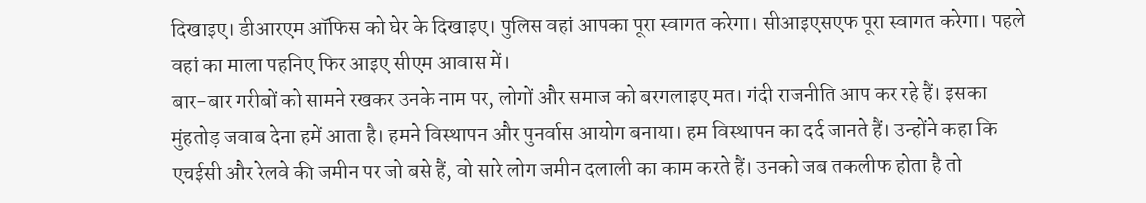दिखाइए। डीआरएम ऑफिस को घेर के दिखाइए। पुलिस वहां आपका पूरा स्वागत करेगा। सीआइएसएफ पूरा स्वागत करेगा। पहले वहां का माला पहनिए फिर आइए सीएम आवास में।
बार-बार गरीबों को सामने रखकर उनके नाम पर, लोगों और समाज को बरगलाइए मत। गंदी राजनीति आप कर रहे हैं। इसका मुंहतोड़ जवाब देना हमें आता है। हमने विस्थापन और पुनर्वास आयोग बनाया। हम विस्थापन का दर्द जानते हैं। उन्होंने कहा कि एचईसी और रेलवे की जमीन पर जो बसे हैं, वो सारे लोग जमीन दलाली का काम करते हैं। उनको जब तकलीफ होता है तो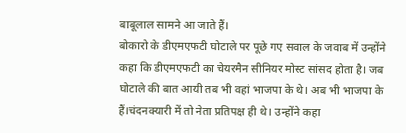बाबूलाल सामने आ जाते हैं।
बोकारो के डीएमएफटी घोटाले पर पूछे गए सवाल के जवाब में उन्होंने कहा कि डीएमएफटी का चेयरमैन सीनियर मोस्ट सांसद होता है। जब घोटाले की बात आयी तब भी वहां भाजपा के थे। अब भी भाजपा के हैं।चंदनक्यारी में तो नेता प्रतिपक्ष ही थे। उन्होंने कहा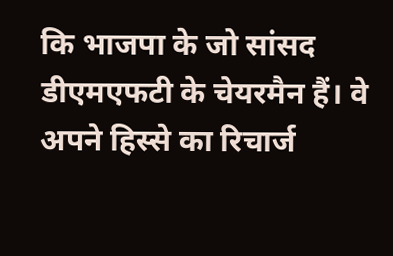कि भाजपा के जो सांसद डीएमएफटी के चेयरमैन हैं। वे अपने हिस्से का रिचार्ज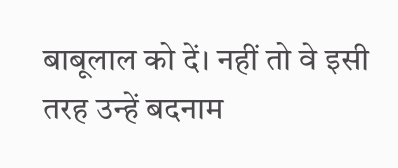बाबूलाल को दें। नहीं तो वे इसी तरह उन्हें बदनाम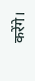करेंगे।